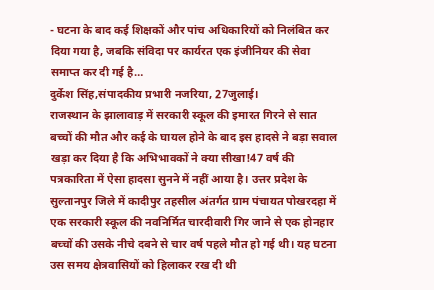- घटना के बाद कई शिक्षकों और पांच अधिकारियों को निलंबित कर दिया गया है, जबकि संविदा पर कार्यरत एक इंजीनियर की सेवा समाप्त कर दी गई है…
दुर्केश सिंह,संपादकीय प्रभारी नजरिया, 27जुलाई।
राजस्थान के झालावाड़ में सरकारी स्कूल की इमारत गिरने से सात बच्चों की मौत और कई के घायल होने के बाद इस हादसे ने बड़ा सवाल खड़ा कर दिया है कि अभिभावकों ने क्या सीखा!47 वर्ष की पत्रकारिता में ऐसा हादसा सुनने में नहीं आया है। उत्तर प्रदेश के सुल्तानपुर जिले में कादीपुर तहसील अंतर्गत ग्राम पंचायत पोखरदहा में एक सरकारी स्कूल की नवनिर्मित चारदीवारी गिर जाने से एक होनहार बच्चों की उसके नीचे दबने से चार वर्ष पहले मौत हो गई थी। यह घटना उस समय क्षेत्रवासियों को हिलाकर रख दी थी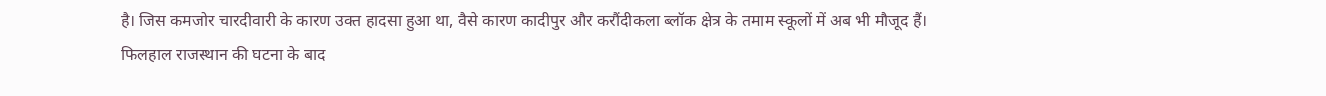है। जिस कमजोर चारदीवारी के कारण उक्त हादसा हुआ था, वैसे कारण कादीपुर और करौंदीकला ब्लॉक क्षेत्र के तमाम स्कूलों में अब भी मौजूद हैं।
फिलहाल राजस्थान की घटना के बाद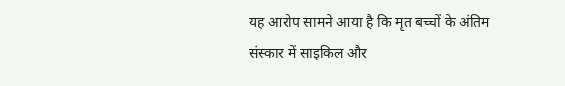यह आरोप सामने आया है कि मृत बच्चों के अंतिम संस्कार में साइकिल और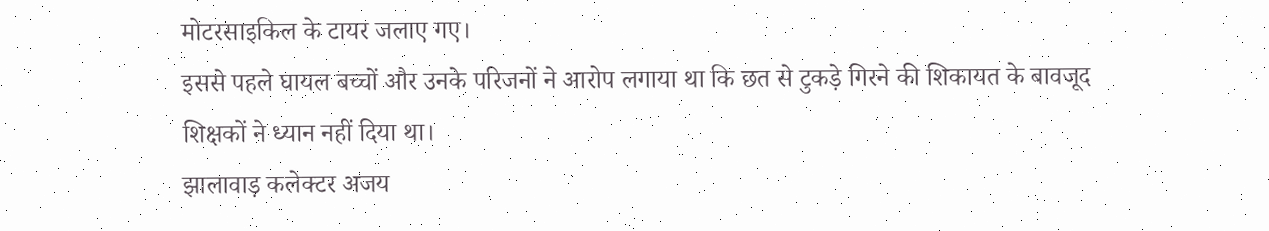मोटरसाइकिल के टायर जलाए गए।
इससे पहले घायल बच्चों और उनके परिजनों ने आरोप लगाया था कि छत से टुकड़े गिरने की शिकायत के बावजूद शिक्षकों ने ध्यान नहीं दिया था।
झालावाड़ कलेक्टर अजय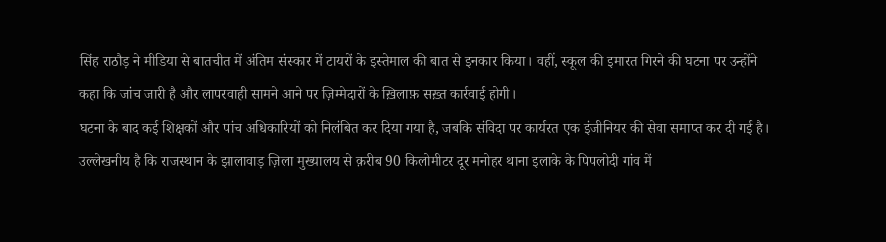सिंह राठौड़ ने मीडिया से बातचीत में अंतिम संस्कार में टायरों के इस्तेमाल की बात से इनकार किया। वहीं, स्कूल की इमारत गिरने की घटना पर उन्होंने कहा कि जांच जारी है और लापरवाही सामने आने पर ज़िम्मेदारों के ख़िलाफ़ सख़्त कार्रवाई होगी।
घटना के बाद कई शिक्षकों और पांच अधिकारियों को निलंबित कर दिया गया है, जबकि संविदा पर कार्यरत एक इंजीनियर की सेवा समाप्त कर दी गई है।
उल्लेखनीय है कि राजस्थान के झालावाड़ ज़िला मुख्यालय से क़रीब 90 किलोमीटर दूर मनोहर थाना इलाके के पिपलोदी गांव में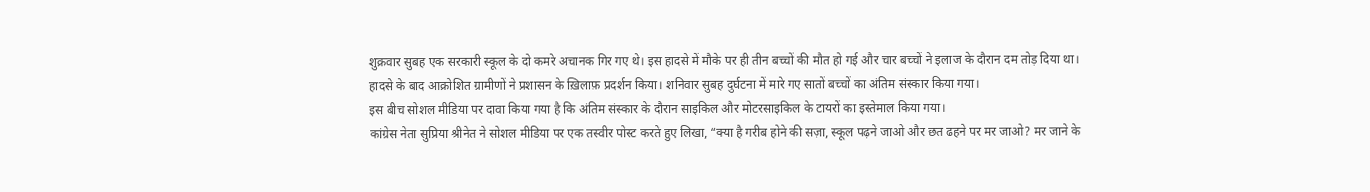शुक्रवार सुबह एक सरकारी स्कूल के दो कमरे अचानक गिर गए थे। इस हादसे में मौके पर ही तीन बच्चों की मौत हो गई और चार बच्चों ने इलाज के दौरान दम तोड़ दिया था।
हादसे के बाद आक्रोशित ग्रामीणों ने प्रशासन के ख़िलाफ़ प्रदर्शन किया। शनिवार सुबह दुर्घटना में मारे गए सातों बच्चों का अंतिम संस्कार किया गया।
इस बीच सोशल मीडिया पर दावा किया गया है कि अंतिम संस्कार के दौरान साइकिल और मोटरसाइकिल के टायरों का इस्तेमाल किया गया।
कांग्रेस नेता सुप्रिया श्रीनेत ने सोशल मीडिया पर एक तस्वीर पोस्ट करते हुए लिखा, “क्या है गरीब होने की सज़ा, स्कूल पढ़ने जाओ और छत ढहने पर मर जाओ? मर जाने के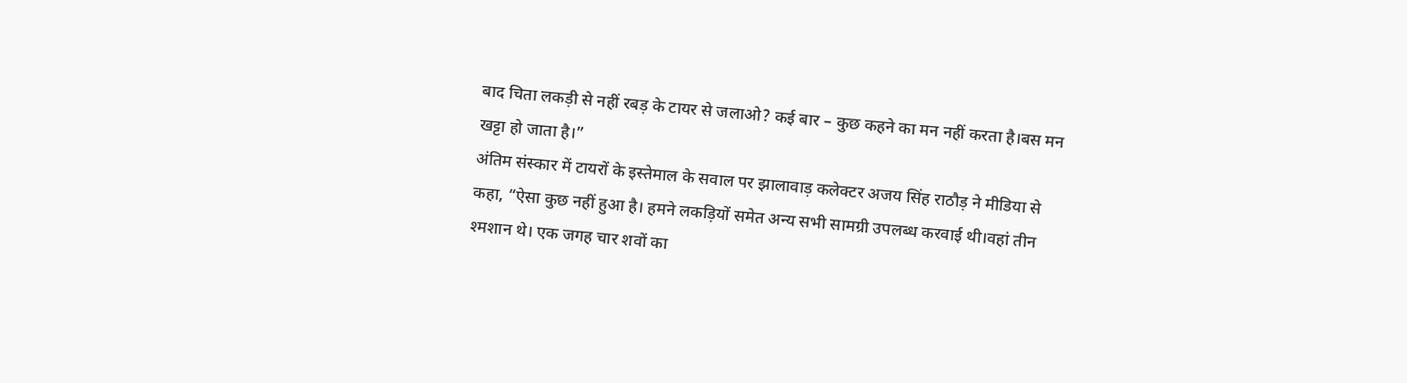बाद चिता लकड़ी से नहीं रबड़ के टायर से जलाओ? कई बार – कुछ कहने का मन नहीं करता है।बस मन खट्टा हो जाता है।”
अंतिम संस्कार में टायरों के इस्तेमाल के सवाल पर झालावाड़ कलेक्टर अजय सिंह राठौड़ ने मीडिया से कहा, “ऐसा कुछ नहीं हुआ है। हमने लकड़ियों समेत अन्य सभी सामग्री उपलब्ध करवाई थी।वहां तीन श्मशान थे। एक जगह चार शवों का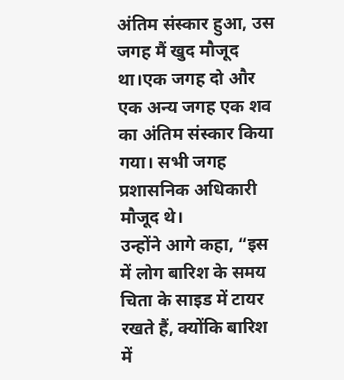अंतिम संस्कार हुआ, उस जगह मैं खुद मौजूद था।एक जगह दो और एक अन्य जगह एक शव का अंतिम संस्कार किया गया। सभी जगह प्रशासनिक अधिकारी मौजूद थे।
उन्होंने आगे कहा, “इस में लोग बारिश के समय चिता के साइड में टायर रखते हैं, क्योंकि बारिश में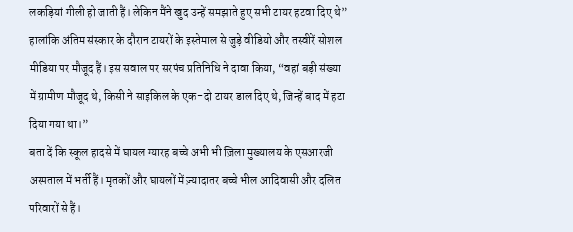लकड़ियां गीली हो जाती हैं। लेकिन मैंने खुद उन्हें समझाते हुए सभी टायर हटवा दिए थे”
हालांकि अंतिम संस्कार के दौरान टायरों के इस्तेमाल से जुड़े वीडियो और तस्वीरें सोशल मीडिया पर मौजूद हैं। इस सवाल पर सरपंच प्रतिनिधि ने दावा किया, “वहां बड़ी संख्या में ग्रामीण मौजूद थे, किसी ने साइकिल के एक-दो टायर डाल दिए थे, जिन्हें बाद में हटा दिया गया था।”
बता दें कि स्कूल हादसे में घायल ग्यारह बच्चे अभी भी ज़िला मुख्यालय के एसआरजी अस्पताल में भर्ती हैं। मृतकों और घायलों में ज़्यादातर बच्चे भील आदिवासी और दलित परिवारों से हैं।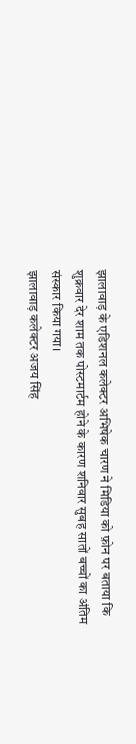झालावाड़ के एडिशनल कलेक्टर अभिषेक चारण ने मिडिया को फ़ोन पर बताया कि शुक्रवार देर शाम तक पोस्टमार्टम होने के कारण शनिवार सुबह सातों बच्चों का अंतिम संस्कार किया गया।
झालावाड़ कलेक्टर अजय सिंह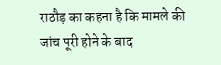राठौड़ का कहना है कि मामले की जांच पूरी होने के बाद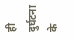ही दुर्घटना के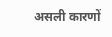असली कारणों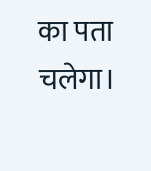का पता चलेगा।